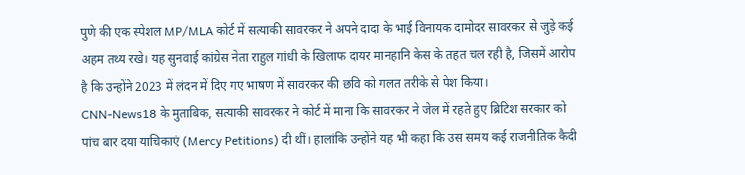पुणे की एक स्पेशल MP/MLA कोर्ट में सत्याकी सावरकर ने अपने दादा के भाई विनायक दामोदर सावरकर से जुड़े कई अहम तथ्य रखे। यह सुनवाई कांग्रेस नेता राहुल गांधी के खिलाफ दायर मानहानि केस के तहत चल रही है, जिसमें आरोप है कि उन्होंने 2023 में लंदन में दिए गए भाषण में सावरकर की छवि को गलत तरीके से पेश किया।
CNN-News18 के मुताबिक, सत्याकी सावरकर ने कोर्ट में माना कि सावरकर ने जेल में रहते हुए ब्रिटिश सरकार को पांच बार दया याचिकाएं (Mercy Petitions) दी थीं। हालांकि उन्होंने यह भी कहा कि उस समय कई राजनीतिक कैदी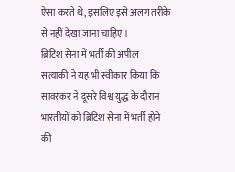ऐसा करते थे, इसलिए इसे अलग तरीके से नहीं देखा जाना चाहिए।
ब्रिटिश सेना में भर्ती की अपील
सत्याकी ने यह भी स्वीकार किया कि सावरकर ने दूसरे विश्व युद्ध के दौरान भारतीयों को ब्रिटिश सेना में भर्ती होने की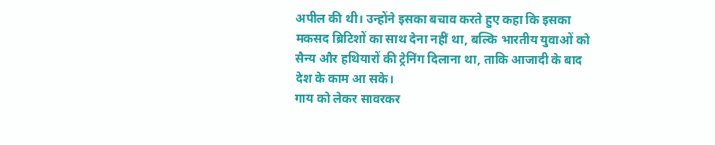अपील की थी। उन्होंने इसका बचाव करते हुए कहा कि इसका मकसद ब्रिटिशों का साथ देना नहीं था, बल्कि भारतीय युवाओं को सैन्य और हथियारों की ट्रेनिंग दिलाना था, ताकि आजादी के बाद देश के काम आ सके।
गाय को लेकर सावरकर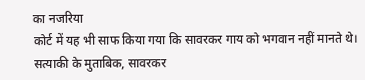का नजरिया
कोर्ट में यह भी साफ किया गया कि सावरकर गाय को भगवान नहीं मानते थे। सत्याकी के मुताबिक, सावरकर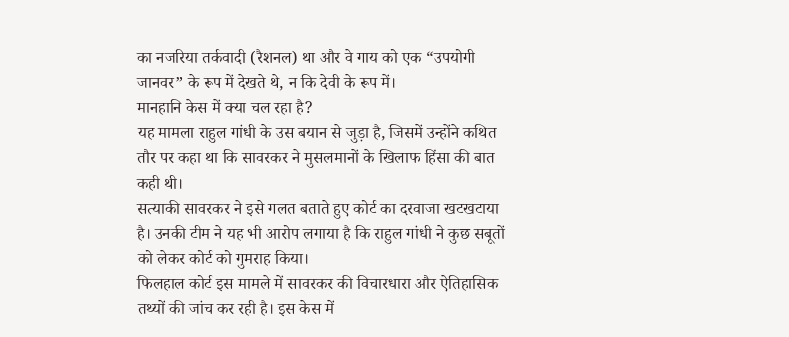का नजरिया तर्कवादी (रैशनल) था और वे गाय को एक “उपयोगी जानवर” के रूप में देखते थे, न कि देवी के रूप में।
मानहानि केस में क्या चल रहा है?
यह मामला राहुल गांधी के उस बयान से जुड़ा है, जिसमें उन्होंने कथित तौर पर कहा था कि सावरकर ने मुसलमानों के खिलाफ हिंसा की बात कही थी।
सत्याकी सावरकर ने इसे गलत बताते हुए कोर्ट का दरवाजा खटखटाया है। उनकी टीम ने यह भी आरोप लगाया है कि राहुल गांधी ने कुछ सबूतों को लेकर कोर्ट को गुमराह किया।
फिलहाल कोर्ट इस मामले में सावरकर की विचारधारा और ऐतिहासिक तथ्यों की जांच कर रही है। इस केस में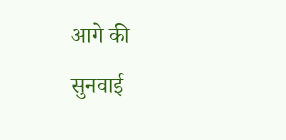आगे की सुनवाई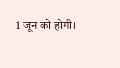1 जून को होगी।